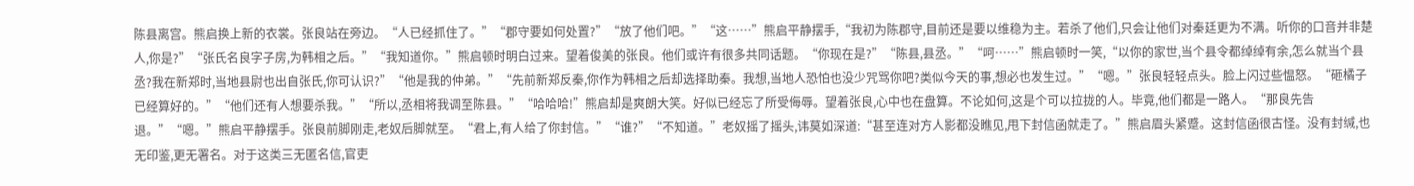陈县离宫。熊启换上新的衣裳。张良站在旁边。“人已经抓住了。”“郡守要如何处置?”“放了他们吧。”“这……”熊启平静摆手,“我初为陈郡守,目前还是要以维稳为主。若杀了他们,只会让他们对秦廷更为不满。听你的口音并非楚人,你是?”“张氏名良字子房,为韩相之后。”“我知道你。”熊启顿时明白过来。望着俊美的张良。他们或许有很多共同话题。“你现在是?”“陈县,县丞。”“呵……”熊启顿时一笑,“以你的家世,当个县令都绰绰有余,怎么就当个县丞?我在新郑时,当地县尉也出自张氏,你可认识?”“他是我的仲弟。”“先前新郑反秦,你作为韩相之后却选择助秦。我想,当地人恐怕也没少咒骂你吧?类似今天的事,想必也发生过。”“嗯。”张良轻轻点头。脸上闪过些愠怒。“砸橘子已经算好的。”“他们还有人想要杀我。”“所以,丞相将我调至陈县。”“哈哈哈!”熊启却是爽朗大笑。好似已经忘了所受侮辱。望着张良,心中也在盘算。不论如何,这是个可以拉拢的人。毕竟,他们都是一路人。“那良先告退。”“嗯。”熊启平静摆手。张良前脚刚走,老奴后脚就至。“君上,有人给了你封信。”“谁?”“不知道。”老奴摇了摇头,讳莫如深道:“甚至连对方人影都没瞧见,甩下封信函就走了。”熊启眉头紧蹙。这封信函很古怪。没有封缄,也无印鉴,更无署名。对于这类三无匿名信,官吏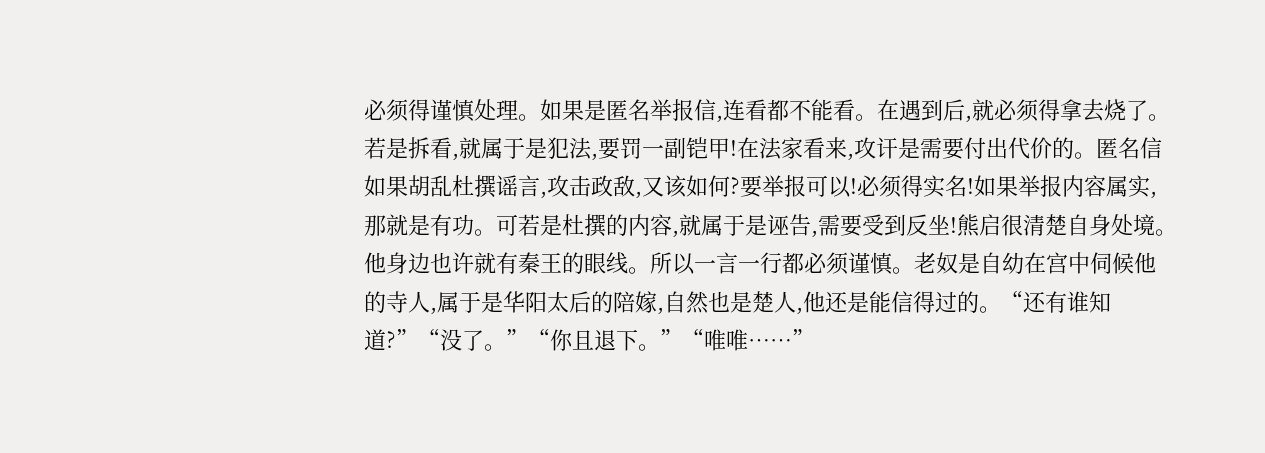必须得谨慎处理。如果是匿名举报信,连看都不能看。在遇到后,就必须得拿去烧了。若是拆看,就属于是犯法,要罚一副铠甲!在法家看来,攻讦是需要付出代价的。匿名信如果胡乱杜撰谣言,攻击政敌,又该如何?要举报可以!必须得实名!如果举报内容属实,那就是有功。可若是杜撰的内容,就属于是诬告,需要受到反坐!熊启很清楚自身处境。他身边也许就有秦王的眼线。所以一言一行都必须谨慎。老奴是自幼在宫中伺候他的寺人,属于是华阳太后的陪嫁,自然也是楚人,他还是能信得过的。“还有谁知道?”“没了。”“你且退下。”“唯唯……”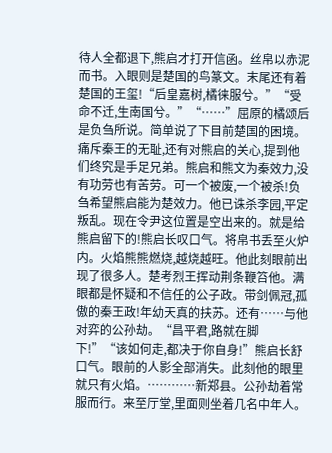待人全都退下,熊启才打开信函。丝帛以赤泥而书。入眼则是楚国的鸟篆文。末尾还有着楚国的王玺!“后皇嘉树,橘徕服兮。”“受命不迁,生南国兮。”“……”屈原的橘颂后是负刍所说。简单说了下目前楚国的困境。痛斥秦王的无耻,还有对熊启的关心,提到他们终究是手足兄弟。熊启和熊文为秦效力,没有功劳也有苦劳。可一个被废,一个被杀!负刍希望熊启能为楚效力。他已诛杀李园,平定叛乱。现在令尹这位置是空出来的。就是给熊启留下的!熊启长叹口气。将帛书丢至火炉内。火焰熊熊燃烧,越烧越旺。他此刻眼前出现了很多人。楚考烈王挥动荆条鞭笞他。满眼都是怀疑和不信任的公子政。带剑佩冠,孤傲的秦王政!年幼天真的扶苏。还有……与他对弈的公孙劫。“昌平君,路就在脚下!”“该如何走,都决于你自身!”熊启长舒口气。眼前的人影全部消失。此刻他的眼里就只有火焰。…………新郑县。公孙劫着常服而行。来至厅堂,里面则坐着几名中年人。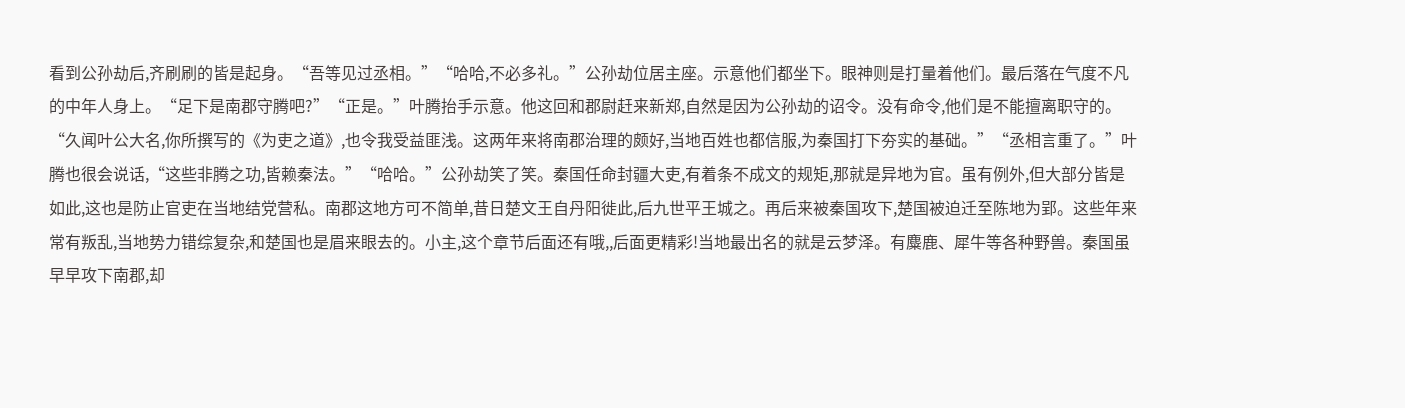看到公孙劫后,齐刷刷的皆是起身。“吾等见过丞相。”“哈哈,不必多礼。”公孙劫位居主座。示意他们都坐下。眼神则是打量着他们。最后落在气度不凡的中年人身上。“足下是南郡守腾吧?”“正是。”叶腾抬手示意。他这回和郡尉赶来新郑,自然是因为公孙劫的诏令。没有命令,他们是不能擅离职守的。“久闻叶公大名,你所撰写的《为吏之道》,也令我受益匪浅。这两年来将南郡治理的颇好,当地百姓也都信服,为秦国打下夯实的基础。”“丞相言重了。”叶腾也很会说话,“这些非腾之功,皆赖秦法。”“哈哈。”公孙劫笑了笑。秦国任命封疆大吏,有着条不成文的规矩,那就是异地为官。虽有例外,但大部分皆是如此,这也是防止官吏在当地结党营私。南郡这地方可不简单,昔日楚文王自丹阳徙此,后九世平王城之。再后来被秦国攻下,楚国被迫迁至陈地为郢。这些年来常有叛乱,当地势力错综复杂,和楚国也是眉来眼去的。小主,这个章节后面还有哦,,后面更精彩!当地最出名的就是云梦泽。有麋鹿、犀牛等各种野兽。秦国虽早早攻下南郡,却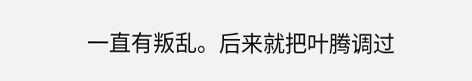一直有叛乱。后来就把叶腾调过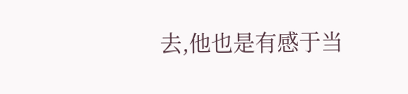去,他也是有感于当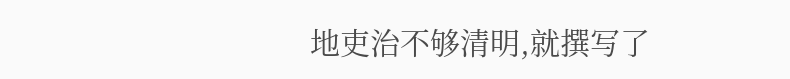地吏治不够清明,就撰写了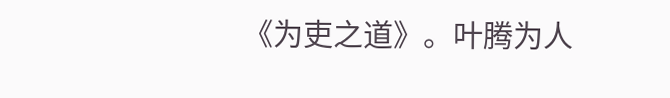《为吏之道》。叶腾为人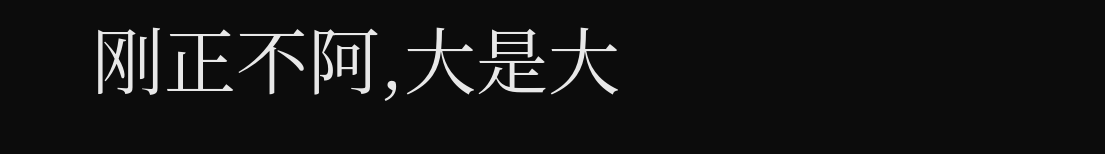刚正不阿,大是大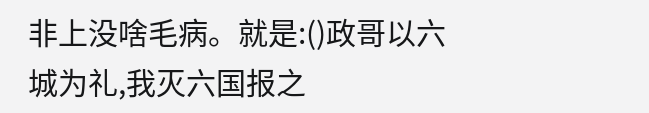非上没啥毛病。就是:()政哥以六城为礼,我灭六国报之